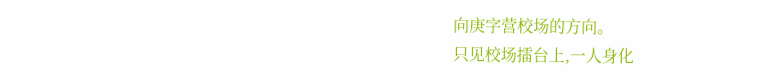向庚字营校场的方向。
只见校场擂台上,一人身化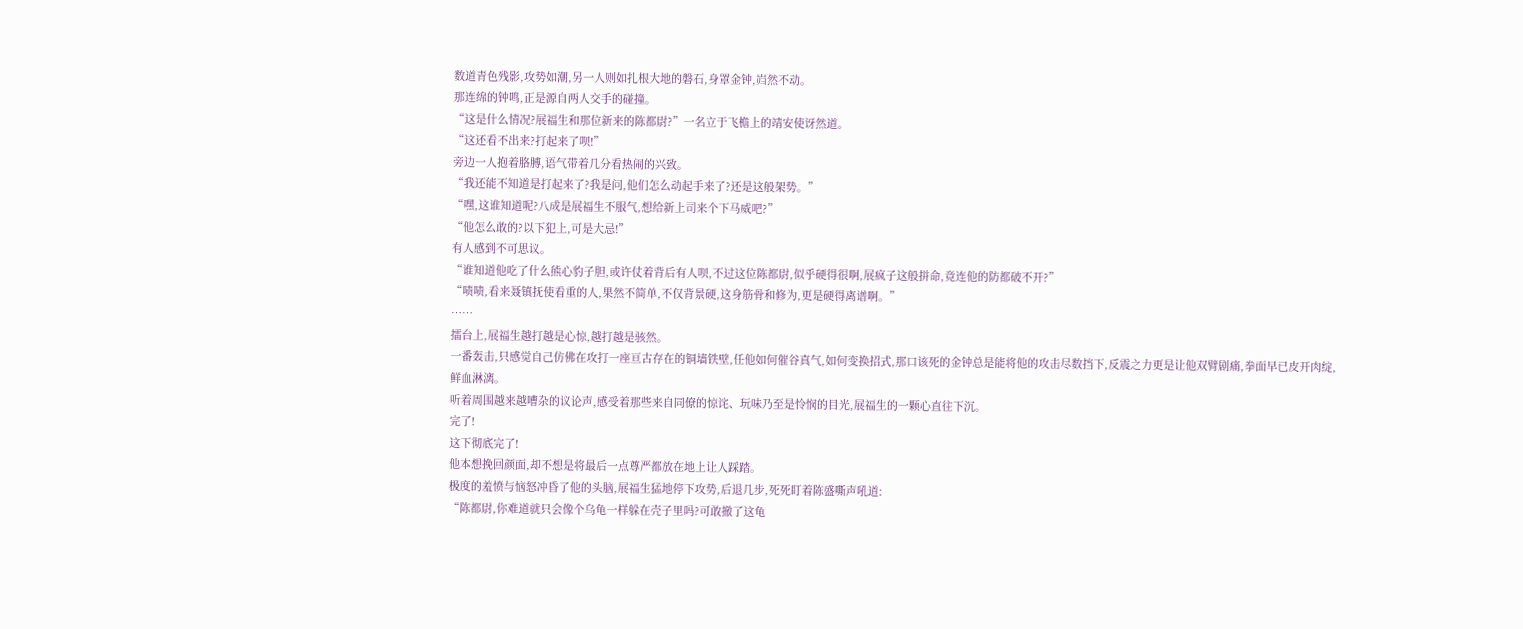数道青色残影,攻势如潮,另一人则如扎根大地的磐石,身罩金钟,岿然不动。
那连绵的钟鸣,正是源自两人交手的碰撞。
“这是什么情况?展福生和那位新来的陈都尉?”一名立于飞檐上的靖安使讶然道。
“这还看不出来?打起来了呗!”
旁边一人抱着胳膊,语气带着几分看热闹的兴致。
“我还能不知道是打起来了?我是问,他们怎么动起手来了?还是这般架势。”
“嘿,这谁知道呢?八成是展福生不服气,想给新上司来个下马威吧?”
“他怎么敢的?以下犯上,可是大忌!”
有人感到不可思议。
“谁知道他吃了什么熊心豹子胆,或许仗着背后有人呗,不过这位陈都尉,似乎硬得很啊,展疯子这般拼命,竟连他的防都破不开?”
“啧啧,看来聂镇抚使看重的人,果然不简单,不仅背景硬,这身筋骨和修为,更是硬得离谱啊。”
……
擂台上,展福生越打越是心惊,越打越是骇然。
一番轰击,只感觉自己仿佛在攻打一座亘古存在的铜墙铁壁,任他如何催谷真气,如何变换招式,那口该死的金钟总是能将他的攻击尽数挡下,反震之力更是让他双臂剧痛,拳面早已皮开肉绽,鲜血淋漓。
听着周围越来越嘈杂的议论声,感受着那些来自同僚的惊诧、玩味乃至是怜悯的目光,展福生的一颗心直往下沉。
完了!
这下彻底完了!
他本想挽回颜面,却不想是将最后一点尊严都放在地上让人踩踏。
极度的羞愤与恼怒冲昏了他的头脑,展福生猛地停下攻势,后退几步,死死盯着陈盛嘶声吼道:
“陈都尉,你难道就只会像个乌龟一样躲在壳子里吗?可敢撤了这龟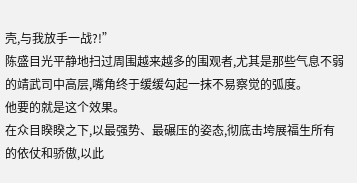壳,与我放手一战?!”
陈盛目光平静地扫过周围越来越多的围观者,尤其是那些气息不弱的靖武司中高层,嘴角终于缓缓勾起一抹不易察觉的弧度。
他要的就是这个效果。
在众目睽睽之下,以最强势、最碾压的姿态,彻底击垮展福生所有的依仗和骄傲,以此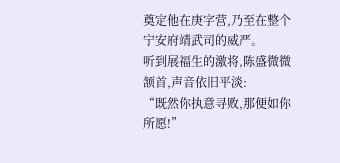奠定他在庚字营,乃至在整个宁安府靖武司的威严。
听到展福生的激将,陈盛微微颔首,声音依旧平淡:
“既然你执意寻败,那便如你所愿!”